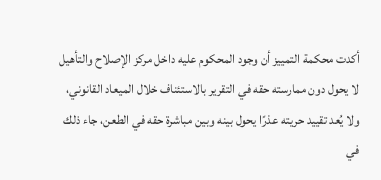أكدت محكمة التمييز أن وجود المحكوم عليه داخل مركز الإصلاح والتأهيل لا يحول دون ممارسته حقه في التقرير بالاستئناف خلال الميعاد القانوني، ولا يُعد تقييد حريته عذرًا يحول بينه وبين مباشرة حقه في الطعن، جاء ذلك في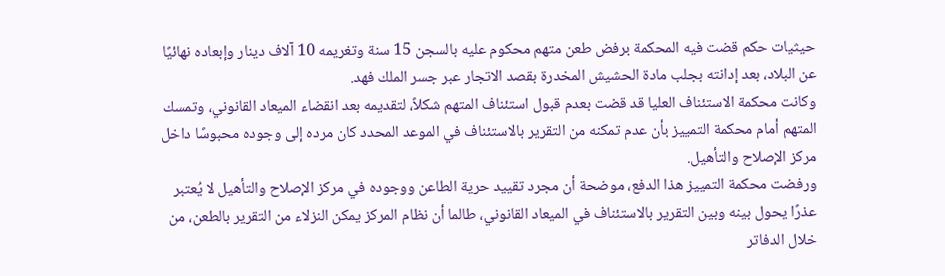حيثيات حكم قضت فيه المحكمة برفض طعن متهم محكوم عليه بالسجن 15 سنة وتغريمه 10 آلاف دينار وإبعاده نهائيًا عن البلاد، بعد إدانته بجلب مادة الحشيش المخدرة بقصد الاتجار عبر جسر الملك فهد.
وكانت محكمة الاستئناف العليا قد قضت بعدم قبول استئناف المتهم شكلاً، لتقديمه بعد انقضاء الميعاد القانوني، وتمسك المتهم أمام محكمة التمييز بأن عدم تمكنه من التقرير بالاستئناف في الموعد المحدد كان مرده إلى وجوده محبوسًا داخل مركز الإصلاح والتأهيل.
ورفضت محكمة التمييز هذا الدفع، موضحة أن مجرد تقييد حرية الطاعن ووجوده في مركز الإصلاح والتأهيل لا يُعتبر عذرًا يحول بينه وبين التقرير بالاستئناف في الميعاد القانوني، طالما أن نظام المركز يمكن النزلاء من التقرير بالطعن، من خلال الدفاتر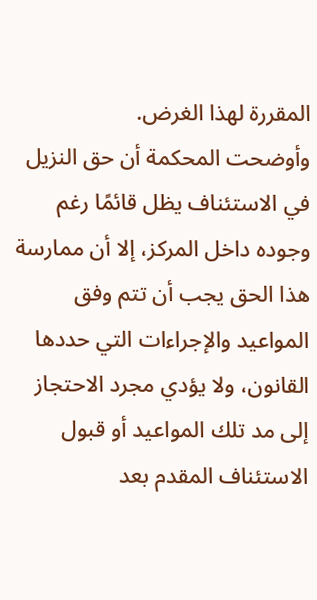المقررة لهذا الغرض.
وأوضحت المحكمة أن حق النزيل في الاستئناف يظل قائمًا رغم وجوده داخل المركز، إلا أن ممارسة هذا الحق يجب أن تتم وفق المواعيد والإجراءات التي حددها القانون، ولا يؤدي مجرد الاحتجاز إلى مد تلك المواعيد أو قبول الاستئناف المقدم بعد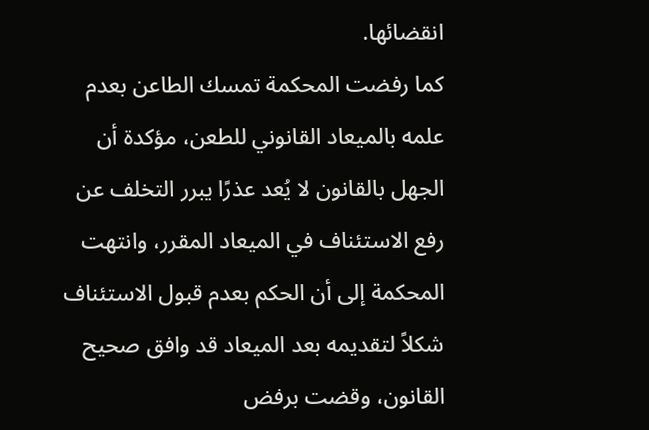انقضائها.
كما رفضت المحكمة تمسك الطاعن بعدم علمه بالميعاد القانوني للطعن، مؤكدة أن الجهل بالقانون لا يُعد عذرًا يبرر التخلف عن رفع الاستئناف في الميعاد المقرر، وانتهت المحكمة إلى أن الحكم بعدم قبول الاستئناف شكلاً لتقديمه بعد الميعاد قد وافق صحيح القانون، وقضت برفض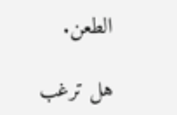الطعن.

هل ترغب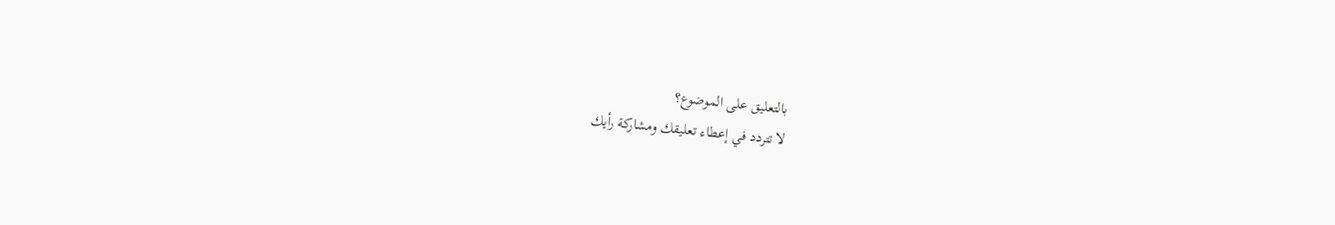بالتعليق على الموضوع؟
لا تتردد في إعطاء تعليقك ومشاركة رأيك